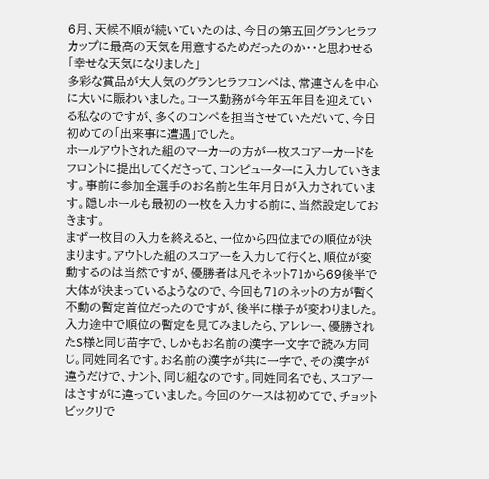6月、天候不順が続いていたのは、今日の第五回グランヒラフカップに最高の天気を用意するためだったのか・・と思わせる「幸せな天気になりました」
多彩な賞品が大人気のグランヒラフコンペは、常連さんを中心に大いに賑わいました。コース勤務が今年五年目を迎えている私なのですが、多くのコンペを担当させていただいて、今日初めての「出来事に遭遇」でした。
ホールアウトされた組のマーカーの方が一枚スコアーカードをフロントに提出してくださって、コンピューターに入力していきます。事前に参加全選手のお名前と生年月日が入力されています。隠しホールも最初の一枚を入力する前に、当然設定しておきます。
まず一枚目の入力を終えると、一位から四位までの順位が決まります。アウトした組のスコアーを入力して行くと、順位が変動するのは当然ですが、優勝者は凡そネット71から69後半で大体が決まっているようなので、今回も71のネットの方が暫く不動の暫定首位だったのですが、後半に様子が変わりました。
入力途中で順位の暫定を見てみましたら、アレレー、優勝されたS様と同じ苗字で、しかもお名前の漢字一文字で読み方同じ。同姓同名です。お名前の漢字が共に一字で、その漢字が違うだけで、ナント、同じ組なのです。同姓同名でも、スコアーはさすがに違っていました。今回のケースは初めてで、チョットビックリで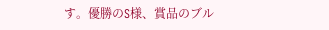す。優勝のS様、賞品のブル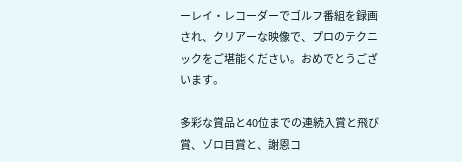ーレイ・レコーダーでゴルフ番組を録画され、クリアーな映像で、プロのテクニックをご堪能ください。おめでとうございます。

多彩な賞品と40位までの連続入賞と飛び賞、ゾロ目賞と、謝恩コ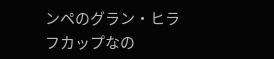ンペのグラン・ヒラフカップなの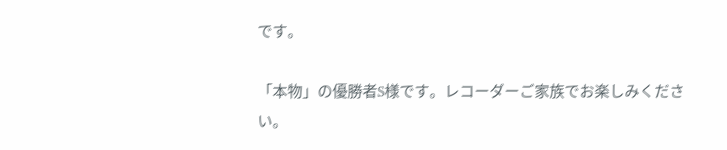です。

「本物」の優勝者S様です。レコーダーご家族でお楽しみください。